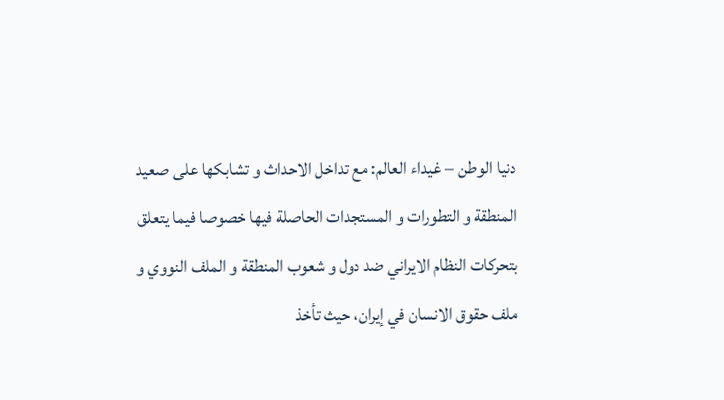دنيا الوطن – غيداء العالم: مع تداخل الاحداث و تشابکها على صعيد المنطقة و التطورات و المستجدات الحاصلة فيها خصوصا فيما يتعلق بتحرکات النظام الايراني ضد دول و شعوب المنطقة و الملف النووي و ملف حقوق الانسان في إيران، حيث تأخذ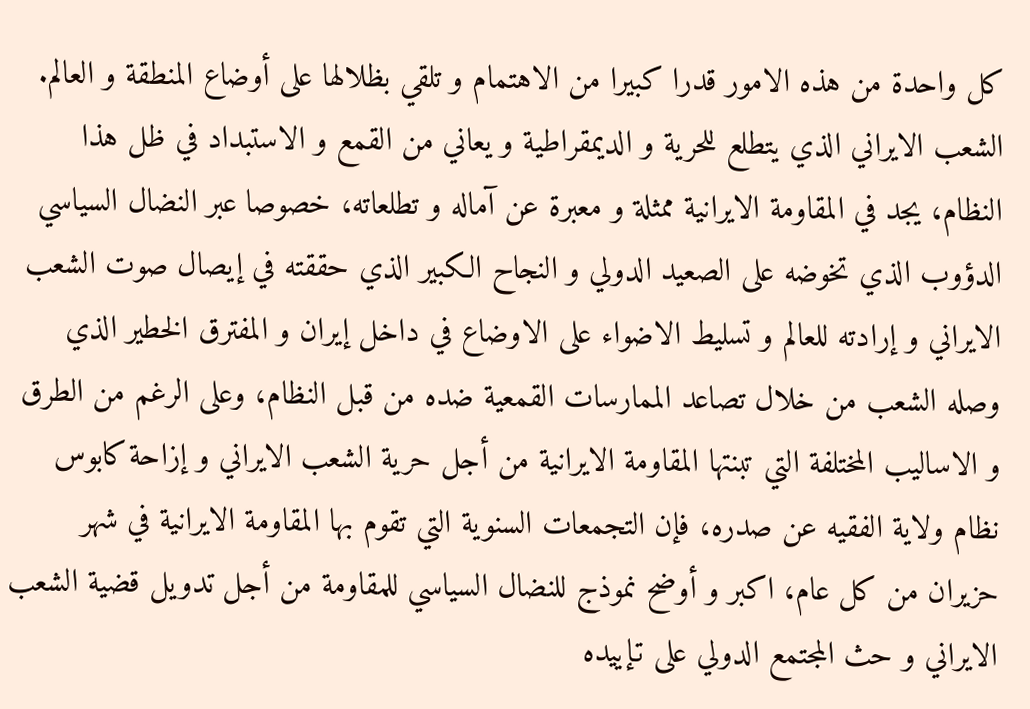کل واحدة من هذه الامور قدرا کبيرا من الاهتمام و تلقي بظلالها على أوضاع المنطقة و العالم.
الشعب الايراني الذي يتطلع للحرية و الديمقراطية و يعاني من القمع و الاستبداد في ظل هذا النظام، يجد في المقاومة الايرانية ممثلة و معبرة عن آماله و تطلعاته، خصوصا عبر النضال السياسي الدؤوب الذي تخوضه على الصعيد الدولي و النجاح الکبير الذي حققته في إيصال صوت الشعب الايراني و إرادته للعالم و تسليط الاضواء على الاوضاع في داخل إيران و المفترق الخطير الذي وصله الشعب من خلال تصاعد الممارسات القمعية ضده من قبل النظام، وعلى الرغم من الطرق و الاساليب المختلفة التي تبنتها المقاومة الايرانية من أجل حرية الشعب الايراني و إزاحة کابوس نظام ولاية الفقيه عن صدره، فإن التجمعات السنوية التي تقوم بها المقاومة الايرانية في شهر حزيران من کل عام، اکبر و أوضح نموذج للنضال السياسي للمقاومة من أجل تدويل قضية الشعب الايراني و حث المجتمع الدولي على تإييده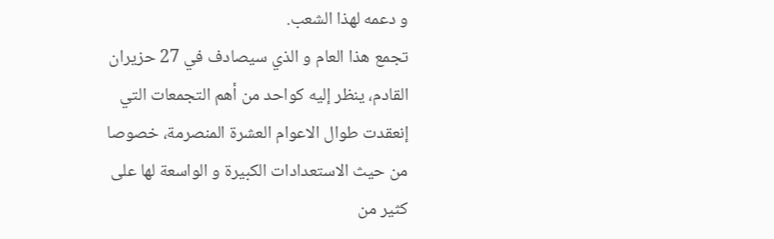و دعمه لهذا الشعب.
تجمع هذا العام و الذي سيصادف في 27 حزيران القادم، ينظر إليه کواحد من أهم التجمعات التي إنعقدت طوال الاعوام العشرة المنصرمة، خصوصا من حيث الاستعدادات الکبيرة و الواسعة لها على کثير من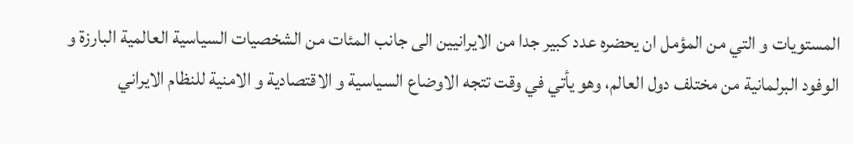المستويات و التي من المؤمل ان يحضره عدد کبير جدا من الايرانيين الى جانب المئات من الشخصيات السياسية العالمية البارزة و الوفود البرلمانية من مختلف دول العالم، وهو يأتي في وقت تتجه الاوضاع السياسية و الاقتصادية و الامنية للنظام الايراني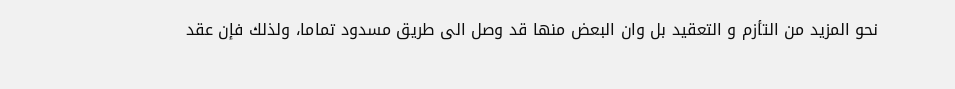نحو المزيد من التأزم و التعقيد بل وان البعض منها قد وصل الى طريق مسدود تماما، ولذلك فإن عقد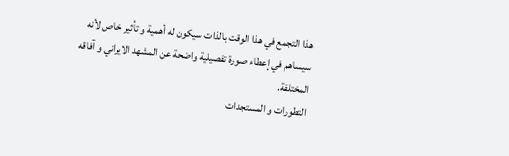هذا التجمع في هذا الوقت بالذات سيکون له أهمية و تأثير خاص لأنه سيساهم في إعطاء صورة تفصيلية واضحة عن المشهد الايراني و آفاقه المختلفة.
التطورات و المستجدات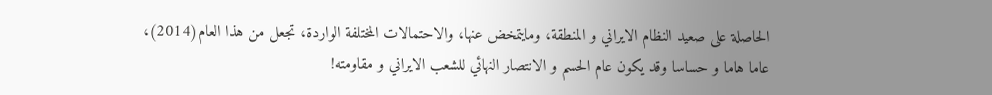الحاصلة على صعيد النظام الايراني و المنطقة، ومايتمخض عنها، والاحتمالات المختلفة الواردة، تجعل من هذا العام(2014)، عاما هاما و حساسا وقد يکون عام الحسم و الانتصار النهائي للشعب الايراني و مقاومته!